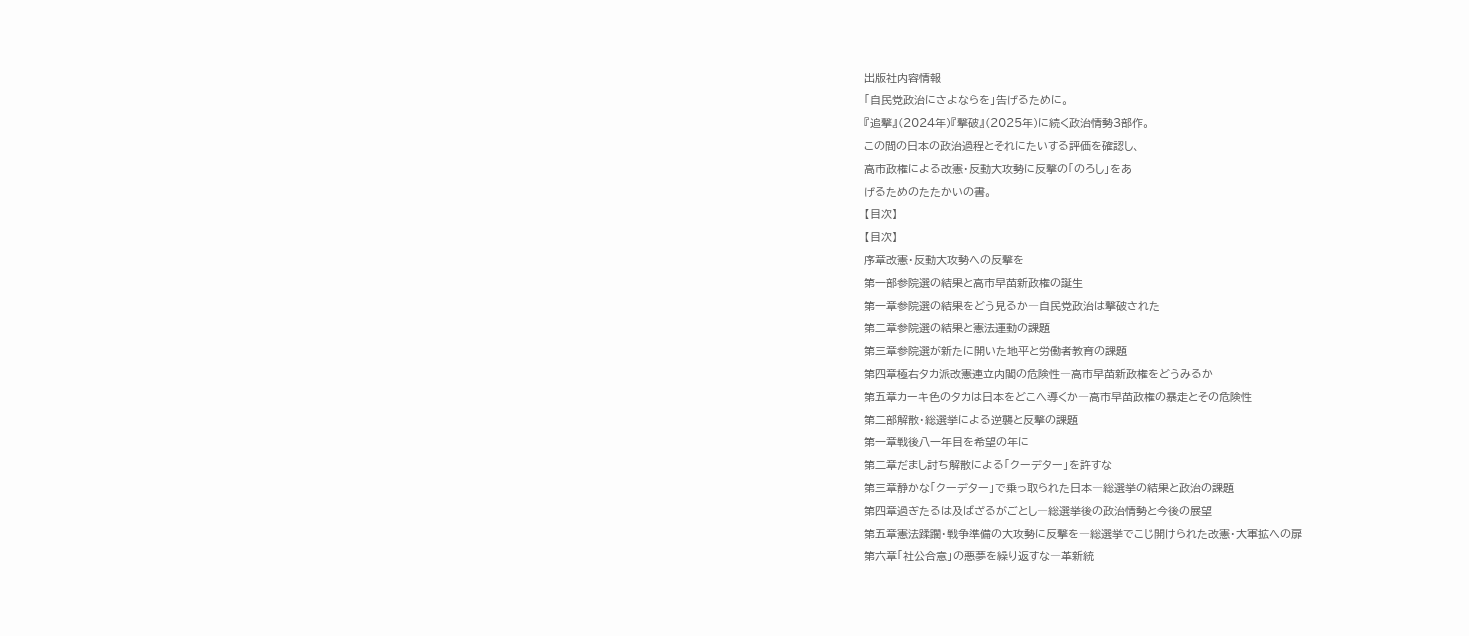出版社内容情報
「自民党政治にさよならを」告げるために。
『追撃』(2024年)『撃破』(2025年)に続く政治情勢3部作。
この間の日本の政治過程とそれにたいする評価を確認し、
高市政権による改憲・反動大攻勢に反撃の「のろし」をあ
げるためのたたかいの書。
【目次】
【目次】
序章改憲・反動大攻勢への反撃を
第一部参院選の結果と高市早苗新政権の誕生
第一章参院選の結果をどう見るか―自民党政治は撃破された
第二章参院選の結果と憲法運動の課題
第三章参院選が新たに開いた地平と労働者教育の課題
第四章極右タカ派改憲連立内閣の危険性―高市早苗新政権をどうみるか
第五章カーキ色のタカは日本をどこへ導くか―高市早苗政権の暴走とその危険性
第二部解散・総選挙による逆襲と反撃の課題
第一章戦後八一年目を希望の年に
第二章だまし討ち解散による「クーデター」を許すな
第三章静かな「クーデター」で乗っ取られた日本―総選挙の結果と政治の課題
第四章過ぎたるは及ばざるがごとし―総選挙後の政治情勢と今後の展望
第五章憲法蹂躙・戦争準備の大攻勢に反撃を―総選挙でこじ開けられた改憲・大軍拡への扉
第六章「社公合意」の悪夢を繰り返すな―革新統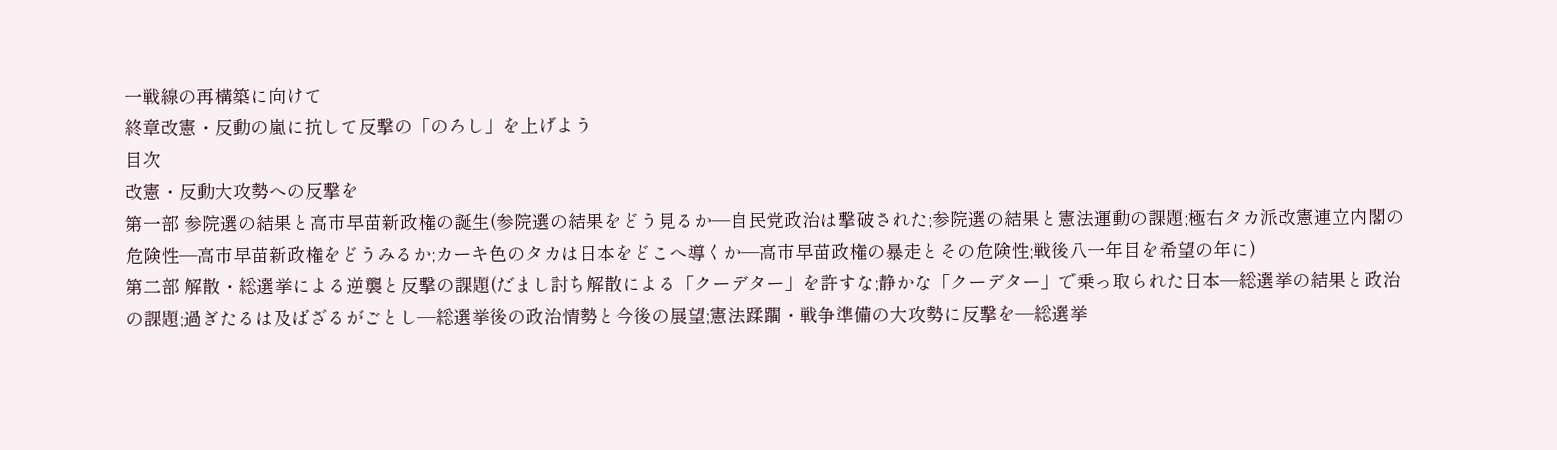一戦線の再構築に向けて
終章改憲・反動の嵐に抗して反撃の「のろし」を上げよう
目次
改憲・反動大攻勢への反撃を
第一部 参院選の結果と高市早苗新政権の誕生(参院選の結果をどう見るか―自民党政治は撃破された;参院選の結果と憲法運動の課題;極右タカ派改憲連立内閣の危険性―高市早苗新政権をどうみるか;カーキ色のタカは日本をどこへ導くか―高市早苗政権の暴走とその危険性;戦後八一年目を希望の年に)
第二部 解散・総選挙による逆襲と反撃の課題(だまし討ち解散による「クーデター」を許すな;静かな「クーデター」で乗っ取られた日本―総選挙の結果と政治の課題;過ぎたるは及ばざるがごとし―総選挙後の政治情勢と今後の展望;憲法蹂躙・戦争準備の大攻勢に反撃を―総選挙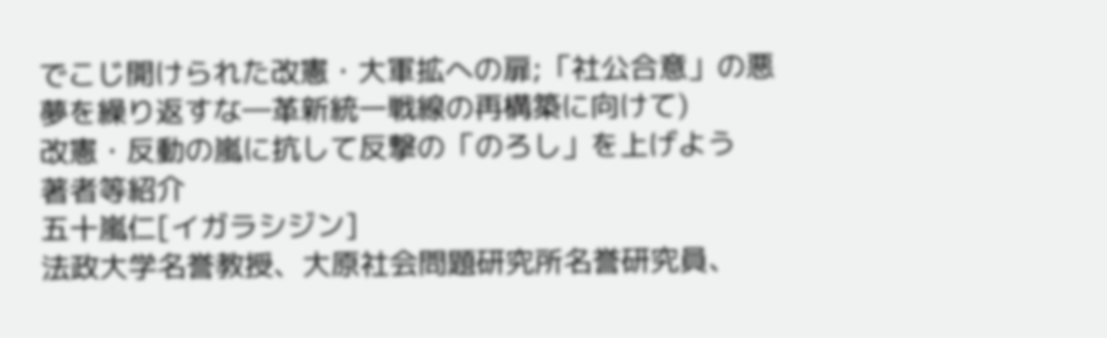でこじ開けられた改憲・大軍拡への扉;「社公合意」の悪夢を繰り返すな―革新統一戦線の再構築に向けて)
改憲・反動の嵐に抗して反撃の「のろし」を上げよう
著者等紹介
五十嵐仁[イガラシジン]
法政大学名誉教授、大原社会問題研究所名誉研究員、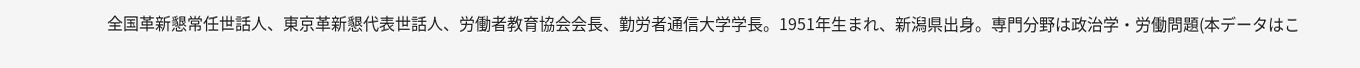全国革新懇常任世話人、東京革新懇代表世話人、労働者教育協会会長、勤労者通信大学学長。1951年生まれ、新潟県出身。専門分野は政治学・労働問題(本データはこ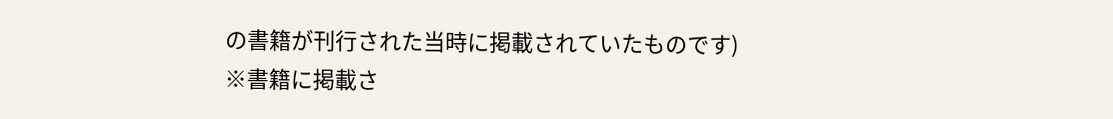の書籍が刊行された当時に掲載されていたものです)
※書籍に掲載さ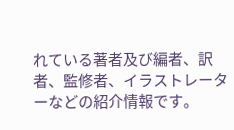れている著者及び編者、訳者、監修者、イラストレーターなどの紹介情報です。